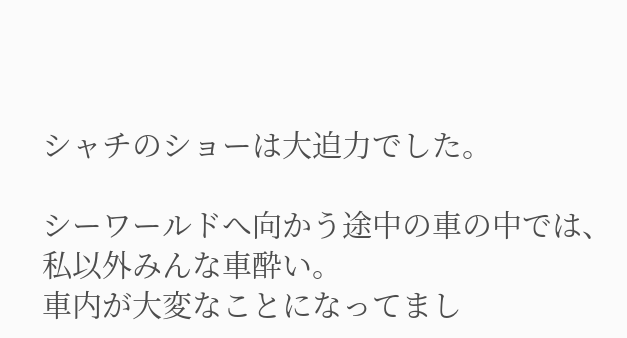シャチのショーは大迫力でした。

シーワールドへ向かう途中の車の中では、
私以外みんな車酔い。
車内が大変なことになってまし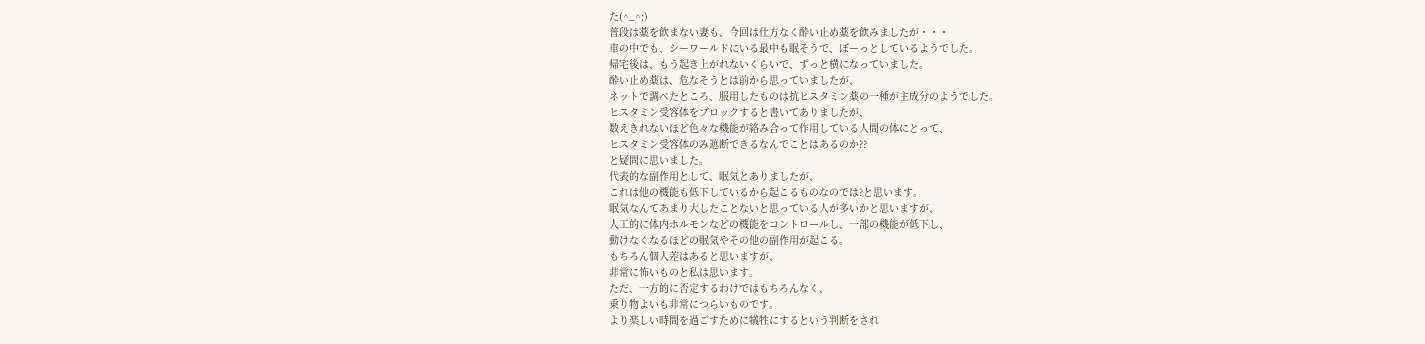た(^_^;)
普段は薬を飲まない妻も、今回は仕方なく酔い止め薬を飲みましたが・・・
車の中でも、シーワールドにいる最中も眠そうで、ぼーっとしているようでした。
帰宅後は、もう起き上がれないくらいで、ずっと横になっていました。
酔い止め薬は、危なそうとは前から思っていましたが、
ネットで調べたところ、服用したものは抗ヒスタミン薬の一種が主成分のようでした。
ヒスタミン受容体をブロックすると書いてありましたが、
数えきれないほど色々な機能が絡み合って作用している人間の体にとって、
ヒスタミン受容体のみ遮断できるなんでことはあるのか??
と疑問に思いました。
代表的な副作用として、眠気とありましたが、
これは他の機能も低下しているから起こるものなのでは?と思います。
眠気なんてあまり大したことないと思っている人が多いかと思いますが、
人工的に体内ホルモンなどの機能をコントロールし、一部の機能が低下し、
動けなくなるほどの眠気やその他の副作用が起こる。
もちろん個人差はあると思いますが、
非常に怖いものと私は思います。
ただ、一方的に否定するわけではもちろんなく、
乗り物よいも非常につらいものです。
より楽しい時間を過ごすために犠牲にするという判断をされ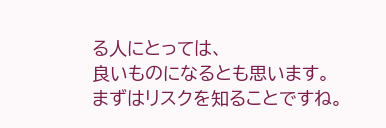る人にとっては、
良いものになるとも思います。
まずはリスクを知ることですね。